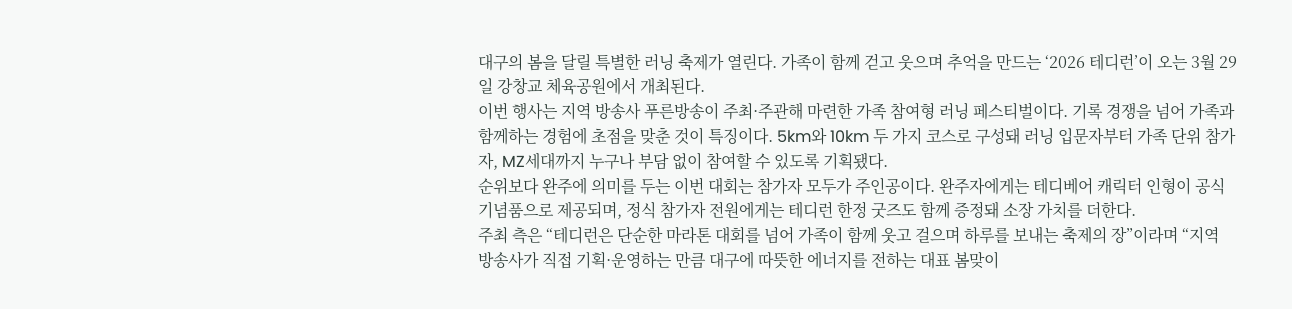대구의 봄을 달릴 특별한 러닝 축제가 열린다. 가족이 함께 걷고 웃으며 추억을 만드는 ‘2026 테디런’이 오는 3월 29일 강창교 체육공원에서 개최된다.
이번 행사는 지역 방송사 푸른방송이 주최·주관해 마련한 가족 참여형 러닝 페스티벌이다. 기록 경쟁을 넘어 가족과 함께하는 경험에 초점을 맞춘 것이 특징이다. 5km와 10km 두 가지 코스로 구성돼 러닝 입문자부터 가족 단위 참가자, MZ세대까지 누구나 부담 없이 참여할 수 있도록 기획됐다.
순위보다 완주에 의미를 두는 이번 대회는 참가자 모두가 주인공이다. 완주자에게는 테디베어 캐릭터 인형이 공식 기념품으로 제공되며, 정식 참가자 전원에게는 테디런 한정 굿즈도 함께 증정돼 소장 가치를 더한다.
주최 측은 “테디런은 단순한 마라톤 대회를 넘어 가족이 함께 웃고 걸으며 하루를 보내는 축제의 장”이라며 “지역 방송사가 직접 기획·운영하는 만큼 대구에 따뜻한 에너지를 전하는 대표 봄맞이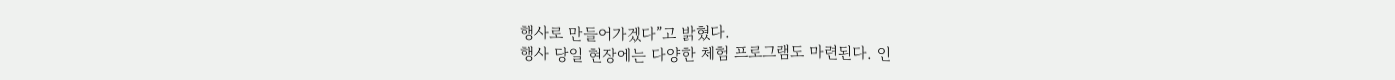행사로 만들어가겠다”고 밝혔다.
행사 당일 현장에는 다양한 체험 프로그램도 마련된다. 인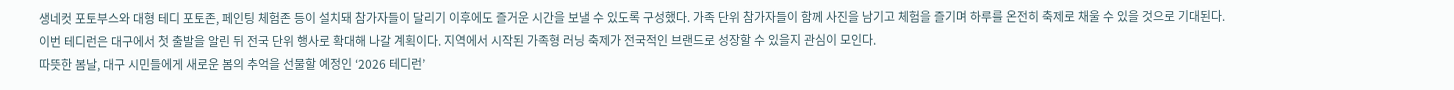생네컷 포토부스와 대형 테디 포토존, 페인팅 체험존 등이 설치돼 참가자들이 달리기 이후에도 즐거운 시간을 보낼 수 있도록 구성했다. 가족 단위 참가자들이 함께 사진을 남기고 체험을 즐기며 하루를 온전히 축제로 채울 수 있을 것으로 기대된다.
이번 테디런은 대구에서 첫 출발을 알린 뒤 전국 단위 행사로 확대해 나갈 계획이다. 지역에서 시작된 가족형 러닝 축제가 전국적인 브랜드로 성장할 수 있을지 관심이 모인다.
따뜻한 봄날, 대구 시민들에게 새로운 봄의 추억을 선물할 예정인 ‘2026 테디런’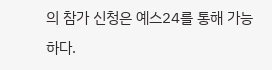의 참가 신청은 예스24를 통해 가능하다.